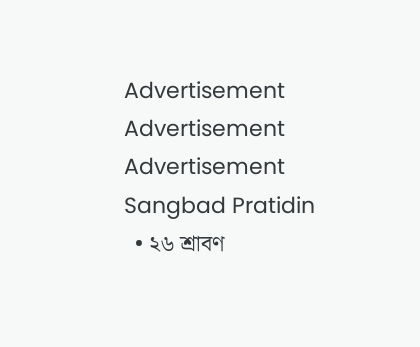Advertisement
Advertisement
Advertisement
Sangbad Pratidin
  • ২৬ শ্রাবণ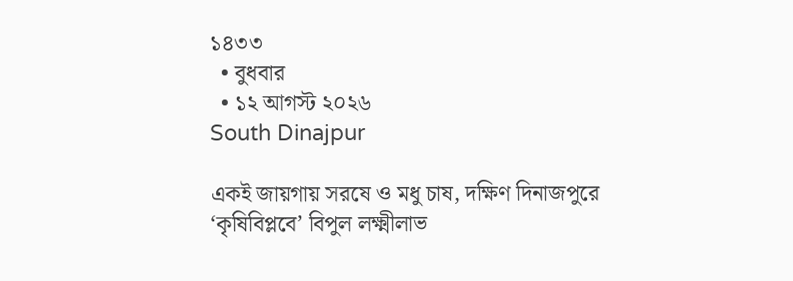১৪৩৩
  • বুধবার
  • ১২ আগস্ট ২০২৬
South Dinajpur

একই জায়গায় সরষে ও মধু চাষ, দক্ষিণ দিনাজপুরে ‘কৃষিবিপ্লবে’ বিপুল লক্ষ্মীলাভ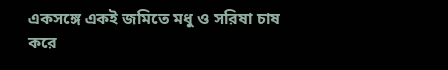একসঙ্গে একই জমিতে মধু ও সরিষা চাষ করে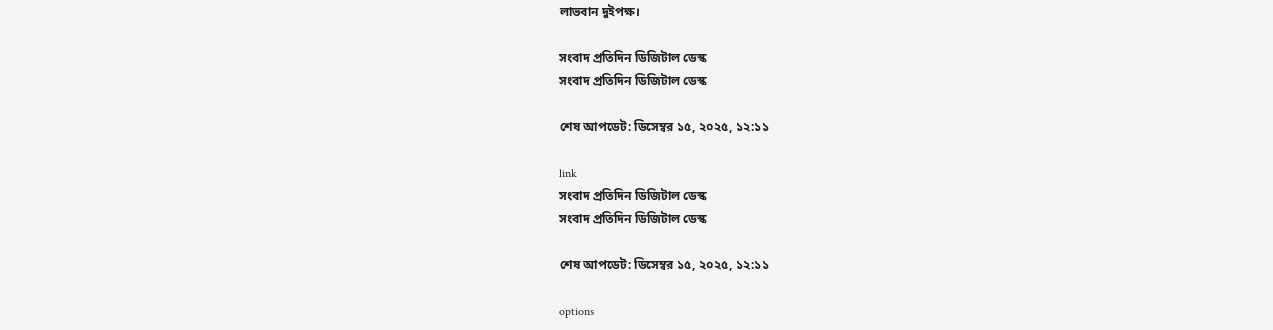লাভবান দুইপক্ষ।

সংবাদ প্রতিদিন ডিজিটাল ডেস্ক
সংবাদ প্রতিদিন ডিজিটাল ডেস্ক

শেষ আপডেট: ডিসেম্বর ১৫, ২০২৫, ১২:১১

link
সংবাদ প্রতিদিন ডিজিটাল ডেস্ক
সংবাদ প্রতিদিন ডিজিটাল ডেস্ক

শেষ আপডেট: ডিসেম্বর ১৫, ২০২৫, ১২:১১

options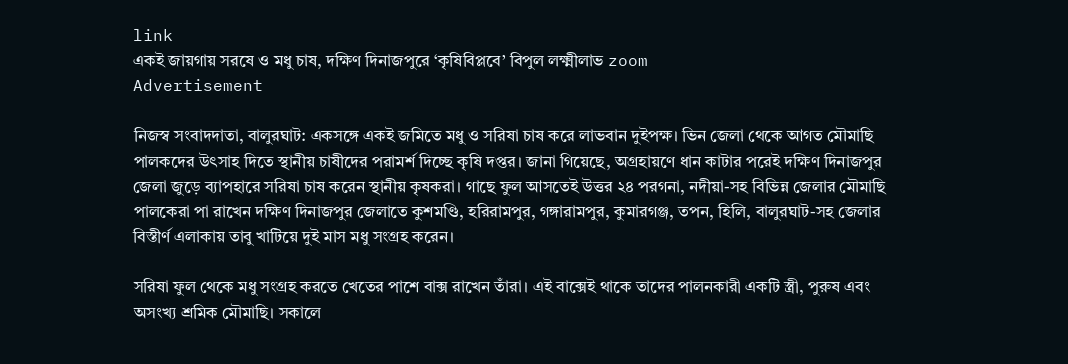link
একই জায়গায় সরষে ও মধু চাষ, দক্ষিণ দিনাজপুরে ‘কৃষিবিপ্লবে’ বিপুল লক্ষ্মীলাভ zoom
Advertisement

নিজস্ব সংবাদদাতা, বালুরঘাট: একসঙ্গে একই জমিতে মধু ও সরিষা চাষ করে লাভবান দুইপক্ষ। ভিন জেলা থেকে আগত মৌমাছি পালকদের উৎসাহ দিতে স্থানীয় চাষীদের পরামর্শ দিচ্ছে কৃষি দপ্তর। জানা গিয়েছে, অগ্রহায়ণে ধান কাটার পরেই দক্ষিণ দিনাজপুর জেলা জুড়ে ব্যাপহারে সরিষা চাষ করেন স্থানীয় কৃষকরা। গাছে ফুল আসতেই উত্তর ২৪ পরগনা, নদীয়া-সহ বিভিন্ন জেলার মৌমাছি পালকেরা পা রাখেন দক্ষিণ দিনাজপুর জেলাতে কুশমণ্ডি, হরিরামপুর, গঙ্গারামপুর, কুমারগঞ্জ, তপন, হিলি, বালুরঘাট-সহ জেলার বিস্তীর্ণ এলাকায় তাবু খাটিয়ে দুই মাস মধু সংগ্রহ করেন।

সরিষা ফুল থেকে মধু সংগ্রহ করতে খেতের পাশে বাক্স রাখেন তাঁরা। এই বাক্সেই থাকে তাদের পালনকারী একটি স্ত্রী, পুরুষ এবং অসংখ্য শ্রমিক মৌমাছি। সকালে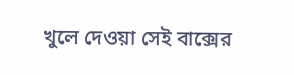খুলে দেওয়া সেই বাক্সের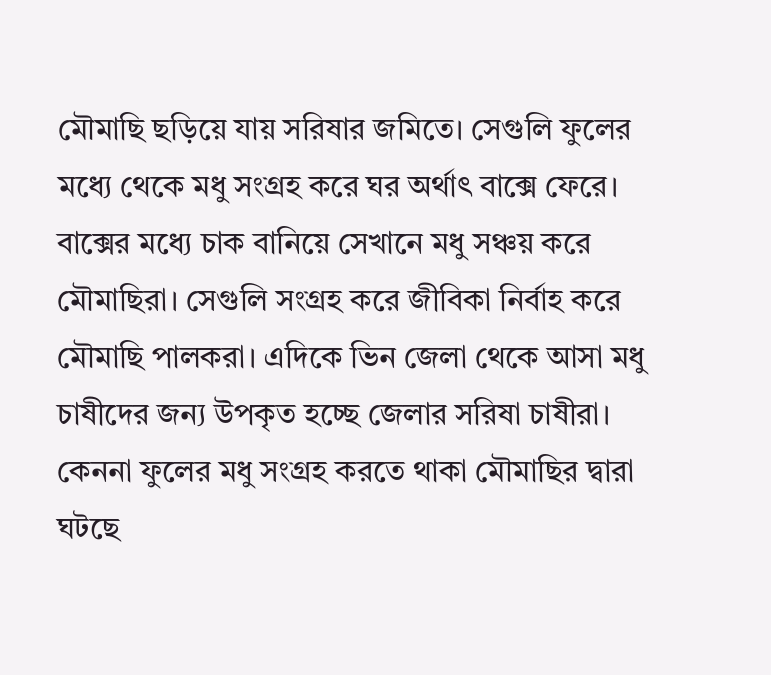মৌমাছি ছড়িয়ে যায় সরিষার জমিতে। সেগুলি ফুলের মধ্যে থেকে মধু সংগ্রহ করে ঘর অর্থাৎ বাক্সে ফেরে। বাক্সের মধ্যে চাক বানিয়ে সেখানে মধু সঞ্চয় করে মৌমাছিরা। সেগুলি সংগ্রহ করে জীবিকা নির্বাহ করে মৌমাছি পালকরা। এদিকে ভিন জেলা থেকে আসা মধু চাষীদের জন্য উপকৃত হচ্ছে জেলার সরিষা চাষীরা। কেননা ফুলের মধু সংগ্রহ করতে থাকা মৌমাছির দ্বারা ঘটছে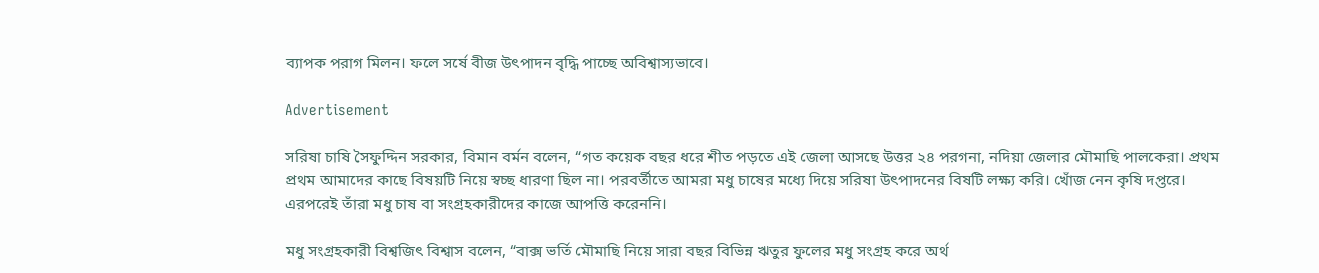ব্যাপক পরাগ মিলন। ফলে সর্ষে বীজ উৎপাদন বৃদ্ধি পাচ্ছে অবিশ্বাস্যভাবে।

Advertisement

সরিষা চাষি সৈফুদ্দিন সরকার, বিমান বর্মন বলেন, “গত কয়েক বছর ধরে শীত পড়তে এই জেলা আসছে উত্তর ২৪ পরগনা, নদিয়া জেলার মৌমাছি পালকেরা। প্রথম প্রথম আমাদের কাছে বিষয়টি নিয়ে স্বচ্ছ ধারণা ছিল না। পরবর্তীতে আমরা মধু চাষের মধ্যে দিয়ে সরিষা উৎপাদনের বিষটি লক্ষ্য করি। খোঁজ নেন কৃষি দপ্তরে। এরপরেই তাঁরা মধু চাষ বা সংগ্রহকারীদের কাজে আপত্তি করেননি।

মধু সংগ্রহকারী বিশ্বজিৎ বিশ্বাস বলেন, “বাক্স ভর্তি মৌমাছি নিয়ে সারা বছর বিভিন্ন ঋতুর ফুলের মধু সংগ্রহ করে অর্থ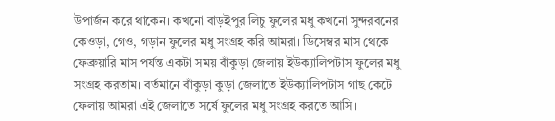উপার্জন করে থাকেন। কখনো বাড়ইপুর লিচু ফুলের মধু কখনো সুন্দরবনের কেওড়া, গেও, গড়ান ফুলের মধু সংগ্রহ করি আমরা। ডিসেম্বর মাস থেকে ফেব্রুয়ারি মাস পর্যন্ত একটা সময় বাঁকুড়া জেলায় ইউক্যালিপটাস ফুলের মধু সংগ্রহ করতাম। বর্তমানে বাঁকুড়া কুড়া জেলাতে ইউক্যালিপটাস গাছ কেটে ফেলায় আমরা এই জেলাতে সর্ষে ফুলের মধু সংগ্রহ করতে আসি।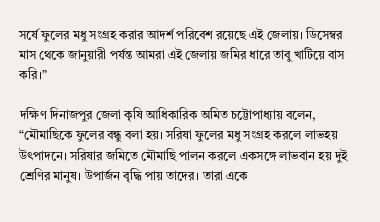সর্ষে ফুলের মধু সংগ্রহ করার আদর্শ পরিবেশ রয়েছে এই জেলায়। ডিসেম্বর মাস থেকে জানুয়ারী পর্যন্ত আমরা এই জেলায় জমির ধারে তাবু খাটিয়ে বাস করি।”

দক্ষিণ দিনাজপুর জেলা কৃষি আধিকারিক অমিত চট্টোপাধ্যায় বলেন, “মৌমাছিকে ফুলের বন্ধু বলা হয়। সরিষা ফুলের মধু সংগ্রহ করলে লাভহয় উৎপাদনে। সরিষার জমিতে মৌমাছি পালন করলে একসঙ্গে লাভবান হয় দুই শ্রেণির মানুষ। উপার্জন বৃদ্ধি পায় তাদের। তারা একে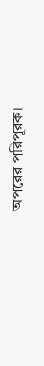অপরের পরিপূরক।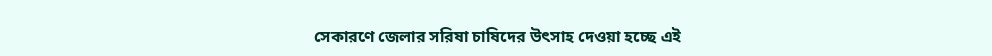সেকারণে জেলার সরিষা চাষিদের উৎসাহ দেওয়া হচ্ছে এই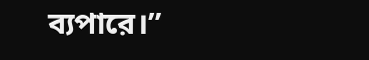ব্যপারে।”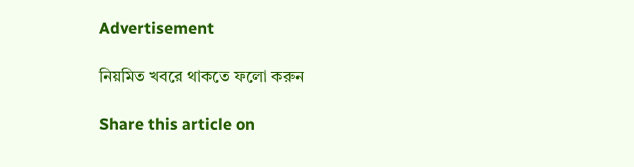Advertisement

নিয়মিত খবরে থাকতে ফলো করুন

Share this article on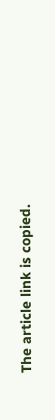The article link is copied.